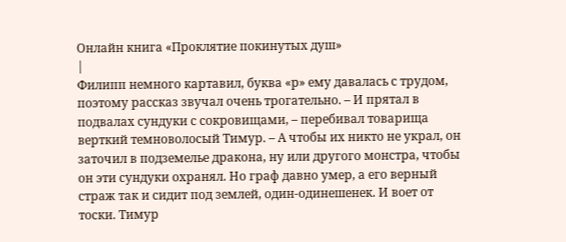Онлайн книга «Проклятие покинутых душ»
|
Филипп немного картавил, буква «р» ему давалась с трудом, поэтому рассказ звучал очень трогательно. – И прятал в подвалах сундуки с сокровищами, – перебивал товарища верткий темноволосый Тимур. – А чтобы их никто не украл, он заточил в подземелье дракона, ну или другого монстра, чтобы он эти сундуки охранял. Но граф давно умер, а его верный страж так и сидит под землей, один-одинешенек. И воет от тоски. Тимур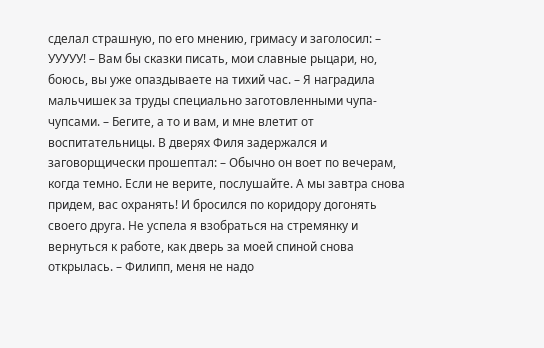сделал страшную, по его мнению, гримасу и заголосил: – УУУУУ! – Вам бы сказки писать, мои славные рыцари, но, боюсь, вы уже опаздываете на тихий час. – Я наградила мальчишек за труды специально заготовленными чупа-чупсами. – Бегите, а то и вам, и мне влетит от воспитательницы. В дверях Филя задержался и заговорщически прошептал: – Обычно он воет по вечерам, когда темно. Если не верите, послушайте. А мы завтра снова придем, вас охранять! И бросился по коридору догонять своего друга. Не успела я взобраться на стремянку и вернуться к работе, как дверь за моей спиной снова открылась. – Филипп, меня не надо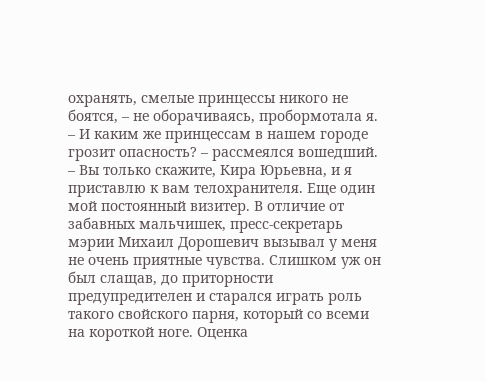охранять, смелые принцессы никого не боятся, – не оборачиваясь, пробормотала я. – И каким же принцессам в нашем городе грозит опасность? – рассмеялся вошедший. – Вы только скажите, Кира Юрьевна, и я приставлю к вам телохранителя. Еще один мой постоянный визитер. В отличие от забавных мальчишек, пресс-секретарь мэрии Михаил Дорошевич вызывал у меня не очень приятные чувства. Слишком уж он был слащав, до приторности предупредителен и старался играть роль такого свойского парня, который со всеми на короткой ноге. Оценка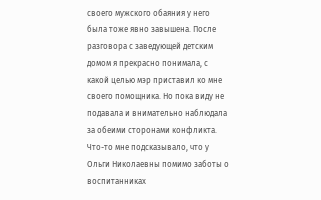своего мужского обаяния у него была тоже явно завышена. После разговора с заведующей детским домом я прекрасно понимала, с какой целью мэр приставил ко мне своего помощника. Но пока виду не подавала и внимательно наблюдала за обеими сторонами конфликта. Что-то мне подсказывало, что у Ольги Николаевны помимо заботы о воспитанниках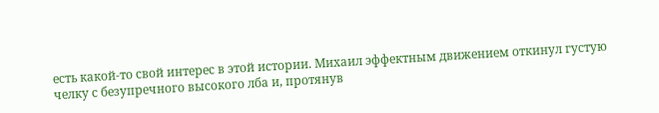есть какой-то свой интерес в этой истории. Михаил эффектным движением откинул густую челку с безупречного высокого лба и, протянув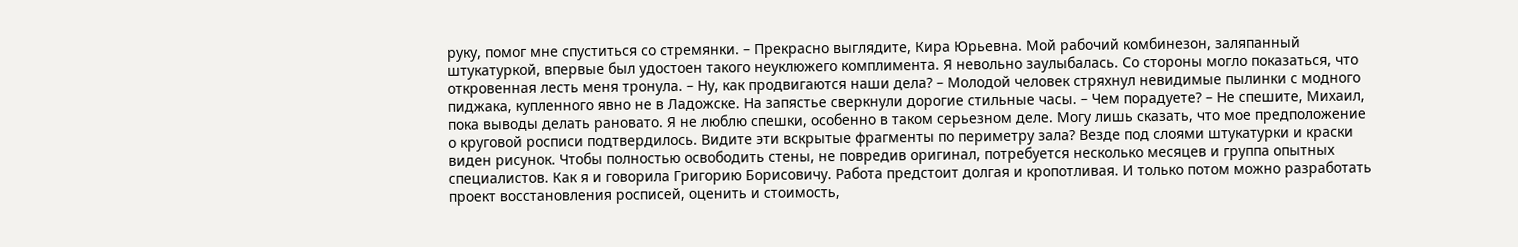руку, помог мне спуститься со стремянки. – Прекрасно выглядите, Кира Юрьевна. Мой рабочий комбинезон, заляпанный штукатуркой, впервые был удостоен такого неуклюжего комплимента. Я невольно заулыбалась. Со стороны могло показаться, что откровенная лесть меня тронула. – Ну, как продвигаются наши дела? – Молодой человек стряхнул невидимые пылинки с модного пиджака, купленного явно не в Ладожске. На запястье сверкнули дорогие стильные часы. – Чем порадуете? – Не спешите, Михаил, пока выводы делать рановато. Я не люблю спешки, особенно в таком серьезном деле. Могу лишь сказать, что мое предположение о круговой росписи подтвердилось. Видите эти вскрытые фрагменты по периметру зала? Везде под слоями штукатурки и краски виден рисунок. Чтобы полностью освободить стены, не повредив оригинал, потребуется несколько месяцев и группа опытных специалистов. Как я и говорила Григорию Борисовичу. Работа предстоит долгая и кропотливая. И только потом можно разработать проект восстановления росписей, оценить и стоимость,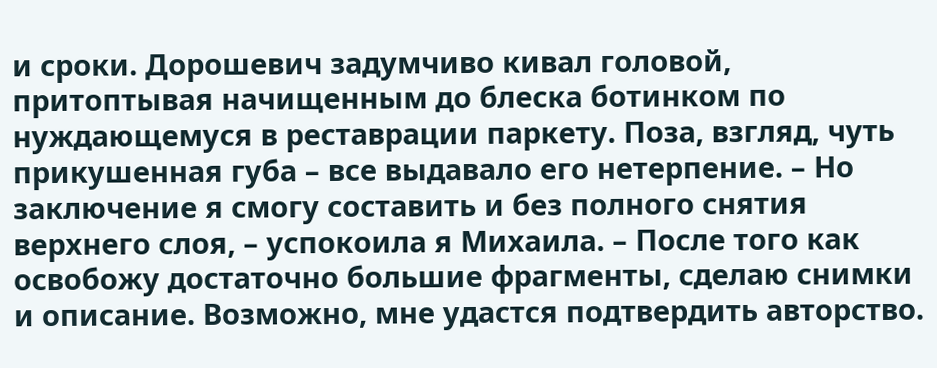и сроки. Дорошевич задумчиво кивал головой, притоптывая начищенным до блеска ботинком по нуждающемуся в реставрации паркету. Поза, взгляд, чуть прикушенная губа – все выдавало его нетерпение. – Но заключение я смогу составить и без полного снятия верхнего слоя, – успокоила я Михаила. – После того как освобожу достаточно большие фрагменты, сделаю снимки и описание. Возможно, мне удастся подтвердить авторство.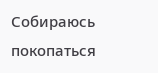Собираюсь покопаться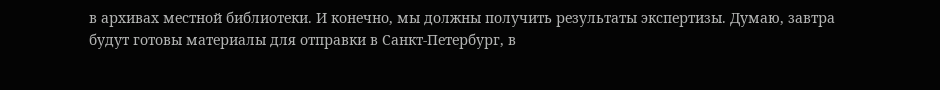в архивах местной библиотеки. И конечно, мы должны получить результаты экспертизы. Думаю, завтра будут готовы материалы для отправки в Санкт-Петербург, в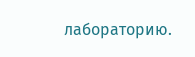лабораторию.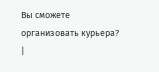Вы сможете организовать курьера? |